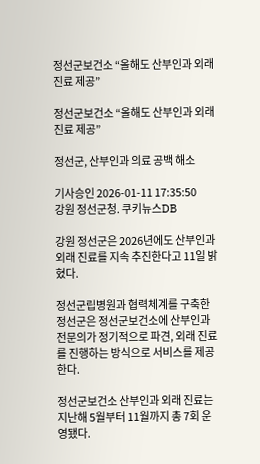정선군보건소 “올해도 산부인과 외래 진료 제공”

정선군보건소 “올해도 산부인과 외래 진료 제공”

정선군, 산부인과 의료 공백 해소

기사승인 2026-01-11 17:35:50
강원 정선군청. 쿠키뉴스DB

강원 정선군은 2026년에도 산부인과 외래 진료를 지속 추진한다고 11일 밝혔다.

정선군립병원과 협력체계를 구축한 정선군은 정선군보건소에 산부인과 전문의가 정기적으로 파견, 외래 진료를 진행하는 방식으로 서비스를 제공한다.

정선군보건소 산부인과 외래 진료는 지난해 5월부터 11월까지 총 7회 운영됐다.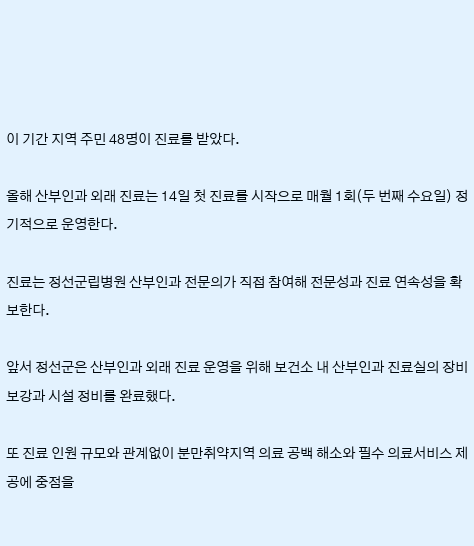이 기간 지역 주민 48명이 진료를 받았다.

올해 산부인과 외래 진료는 14일 첫 진료를 시작으로 매월 1회(두 번째 수요일) 정기적으로 운영한다.

진료는 정선군립병원 산부인과 전문의가 직접 참여해 전문성과 진료 연속성을 확보한다.

앞서 정선군은 산부인과 외래 진료 운영을 위해 보건소 내 산부인과 진료실의 장비 보강과 시설 정비를 완료했다.

또 진료 인원 규모와 관계없이 분만취약지역 의료 공백 해소와 필수 의료서비스 제공에 중점을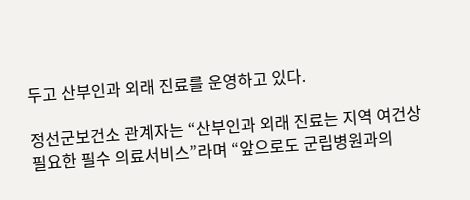두고 산부인과 외래 진료를 운영하고 있다.

정선군보건소 관계자는 “산부인과 외래 진료는 지역 여건상 필요한 필수 의료서비스”라며 “앞으로도 군립병원과의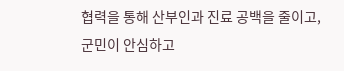협력을 통해 산부인과 진료 공백을 줄이고, 군민이 안심하고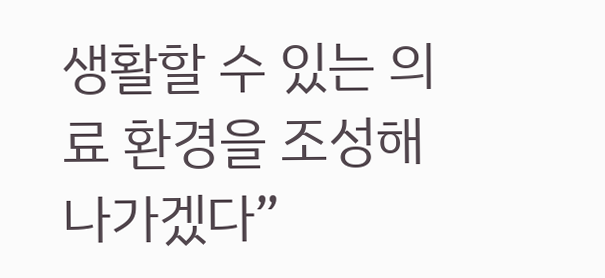생활할 수 있는 의료 환경을 조성해 나가겠다”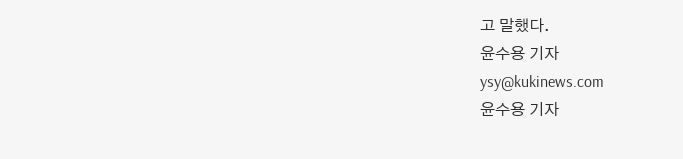고 말했다.
윤수용 기자
ysy@kukinews.com
윤수용 기자